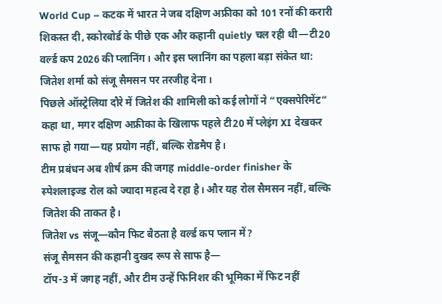World Cup – कटक में भारत ने जब दक्षिण अफ्रीका को 101 रनों की करारी शिकस्त दी, स्कोरबोर्ड के पीछे एक और कहानी quietly चल रही थी—टी20 वर्ल्ड कप 2026 की प्लानिंग। और इस प्लानिंग का पहला बड़ा संकेत था:
जितेश शर्मा को संजू सैमसन पर तरजीह देना।
पिछले ऑस्ट्रेलिया दौरे में जितेश की शामिली को कई लोगों ने “एक्सपेरिमेंट” कहा था, मगर दक्षिण अफ्रीका के खिलाफ पहले टी20 में प्लेइंग XI देखकर साफ हो गया—यह प्रयोग नहीं, बल्कि रोडमैप है।
टीम प्रबंधन अब शीर्ष क्रम की जगह middle-order finisher के स्पेशलाइज्ड रोल को ज्यादा महत्व दे रहा है। और यह रोल सैमसन नहीं, बल्कि जितेश की ताकत है।
जितेश vs संजू—कौन फिट बैठता है वर्ल्ड कप प्लान में?
संजू सैमसन की कहानी दुखद रूप से साफ है—
टॉप-3 में जगह नहीं, और टीम उन्हें फिनिशर की भूमिका में फिट नहीं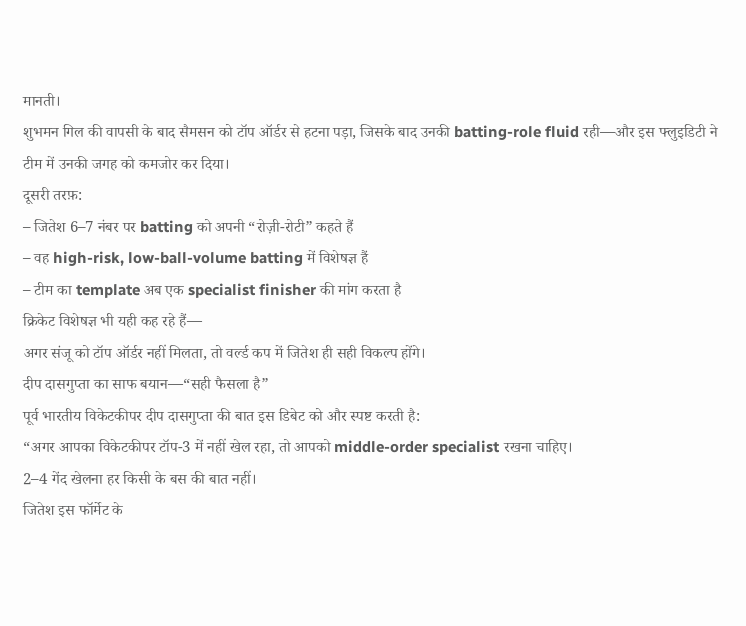मानती।
शुभमन गिल की वापसी के बाद सैमसन को टॉप ऑर्डर से हटना पड़ा, जिसके बाद उनकी batting-role fluid रही—और इस फ्लुइडिटी ने टीम में उनकी जगह को कमजोर कर दिया।
दूसरी तरफ़:
– जितेश 6–7 नंबर पर batting को अपनी “रोज़ी-रोटी” कहते हैं
– वह high-risk, low-ball-volume batting में विशेषज्ञ हैं
– टीम का template अब एक specialist finisher की मांग करता है
क्रिकेट विशेषज्ञ भी यही कह रहे हैं—
अगर संजू को टॉप ऑर्डर नहीं मिलता, तो वर्ल्ड कप में जितेश ही सही विकल्प होंगे।
दीप दासगुप्ता का साफ बयान—“सही फैसला है”
पूर्व भारतीय विकेटकीपर दीप दासगुप्ता की बात इस डिबेट को और स्पष्ट करती है:
“अगर आपका विकेटकीपर टॉप-3 में नहीं खेल रहा, तो आपको middle-order specialist रखना चाहिए।
2–4 गेंद खेलना हर किसी के बस की बात नहीं।
जितेश इस फॉर्मेट के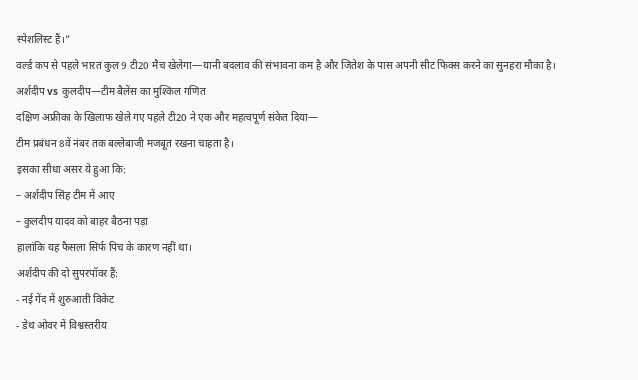स्पेशलिस्ट हैं।”
वर्ल्ड कप से पहले भारत कुल 9 टी20 मैच खेलेगा—यानी बदलाव की संभावना कम है और जितेश के पास अपनी सीट फिक्स करने का सुनहरा मौका है।
अर्शदीप vs कुलदीप—टीम बैलेंस का मुश्किल गणित
दक्षिण अफ्रीका के खिलाफ खेले गए पहले टी20 ने एक और महत्वपूर्ण संकेत दिया—
टीम प्रबंधन 8वें नंबर तक बल्लेबाजी मजबूत रखना चाहता है।
इसका सीधा असर ये हुआ कि:
– अर्शदीप सिंह टीम में आए
– कुलदीप यादव को बाहर बैठना पड़ा
हालांकि यह फैसला सिर्फ पिच के कारण नहीं था।
अर्शदीप की दो सुपरपॉवर हैं:
- नई गेंद में शुरुआती विकेट
- डेथ ओवर में विश्वस्तरीय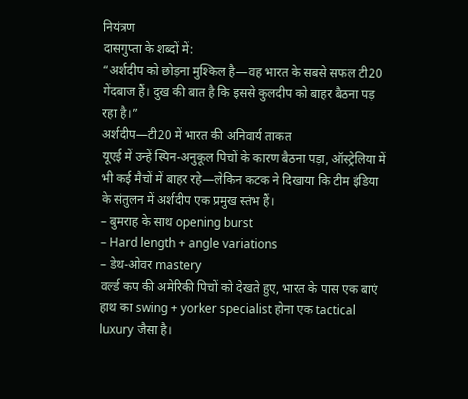नियंत्रण
दासगुप्ता के शब्दों में:
“अर्शदीप को छोड़ना मुश्किल है—वह भारत के सबसे सफल टी20 गेंदबाज हैं। दुख की बात है कि इससे कुलदीप को बाहर बैठना पड़ रहा है।”
अर्शदीप—टी20 में भारत की अनिवार्य ताकत
यूएई में उन्हें स्पिन-अनुकूल पिचों के कारण बैठना पड़ा, ऑस्ट्रेलिया में भी कई मैचों में बाहर रहे—लेकिन कटक ने दिखाया कि टीम इंडिया के संतुलन में अर्शदीप एक प्रमुख स्तंभ हैं।
– बुमराह के साथ opening burst
– Hard length + angle variations
– डेथ-ओवर mastery
वर्ल्ड कप की अमेरिकी पिचों को देखते हुए, भारत के पास एक बाएं हाथ का swing + yorker specialist होना एक tactical luxury जैसा है।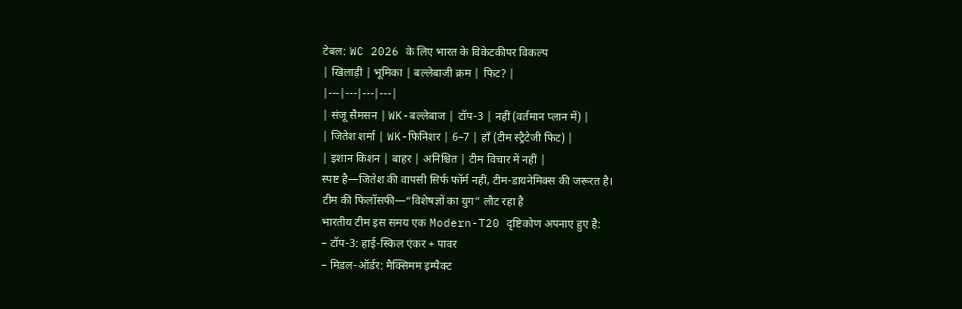टेबल: WC 2026 के लिए भारत के विकेटकीपर विकल्प
| खिलाड़ी | भूमिका | बल्लेबाजी क्रम | फिट? |
|---|---|---|---|
| संजू सैमसन | WK-बल्लेबाज | टॉप-3 | नहीं (वर्तमान प्लान में) |
| जितेश शर्मा | WK-फिनिशर | 6–7 | हाँ (टीम स्ट्रैटेजी फिट) |
| इशान किशन | बाहर | अनिश्चित | टीम विचार में नहीं |
स्पष्ट है—जितेश की वापसी सिर्फ फॉर्म नहीं, टीम-डायनेमिक्स की जरूरत है।
टीम की फिलॉसफी—“विशेषज्ञों का युग” लौट रहा है
भारतीय टीम इस समय एक Modern-T20 दृष्टिकोण अपनाए हुए है:
– टॉप-3: हाई-स्किल एंकर + पावर
– मिडल-ऑर्डर: मैक्सिमम इम्पैक्ट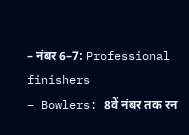– नंबर 6–7: Professional finishers
– Bowlers: 8वें नंबर तक रन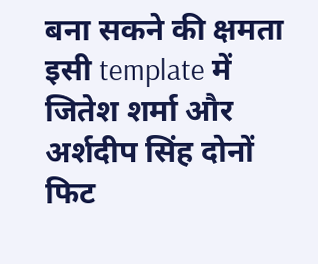बना सकने की क्षमता
इसी template में जितेश शर्मा और अर्शदीप सिंह दोनों फिट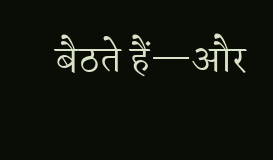बैठते हैं—और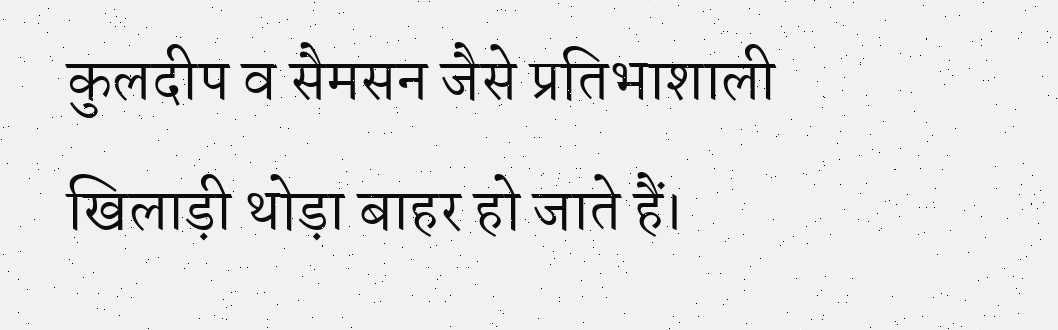कुलदीप व सैमसन जैसे प्रतिभाशाली खिलाड़ी थोड़ा बाहर हो जाते हैं।